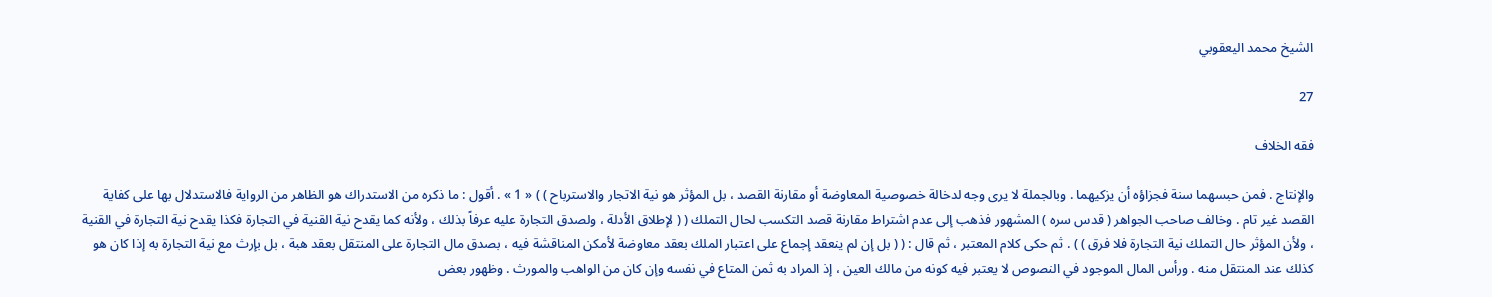الشيخ محمد اليعقوبي

27

فقه الخلاف

والإنتاج . فمن حبسهما سنة فجزاؤه أن يزكيهما . وبالجملة لا يرى وجه لدخالة خصوصية المعاوضة أو مقارنة القصد ، بل المؤثر هو نية الاتجار والاسترباح ) ) « 1 » . أقول : ما ذكره من الاستدراك هو الظاهر من الرواية فالاستدلال بها على كفاية القصد غير تام . وخالف صاحب الجواهر ( قدس سره ) المشهور فذهب إلى عدم اشتراط مقارنة قصد التكسب لحال التملك ( ( لإطلاق الأدلة ، ولصدق التجارة عليه عرفاً بذلك ، ولأنه كما يقدح نية القنية في التجارة فكذا يقدح نية التجارة في القنية ، ولأن المؤثر حال التملك نية التجارة فلا فرق ) ) . ثم حكى كلام المعتبر ، ثم قال : ( ( بل إن لم ينعقد إجماع على اعتبار الملك بعقد معاوضة لأمكن المناقشة فيه ، بصدق مال التجارة على المنتقل بعقد هبة ، بل بإرث مع نية التجارة به إذا كان هو كذلك عند المنتقل منه . ورأس المال الموجود في النصوص لا يعتبر فيه كونه من مالك العين ، إذ المراد به ثمن المتاع في نفسه وإن كان من الواهب والمورث . وظهور بعض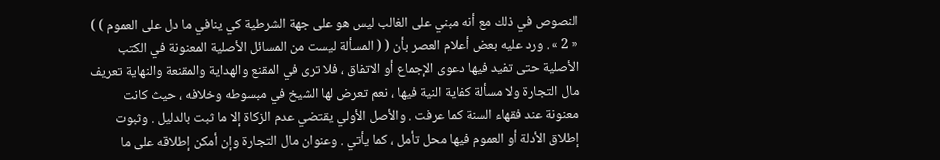النصوص في ذلك مع أنه مبني على الغالب ليس هو على جهة الشرطية كي ينافي ما دل على العموم ) ) « 2 » . ورد عليه بعض أعلام العصر بأن ( ( المسألة ليست من المسائل الأصلية المعنونة في الكتب الأصلية حتى تفيد فيها دعوى الإجماع أو الاتفاق ، فلا ترى في المقنع والهداية والمقنعة والنهاية تعريف مال التجارة ولا مسألة كفاية النية فيها ، نعم تعرض لها الشيخ في مبسوطه وخلافه ، حيث كانت معنونة عند فقهاء السنة كما عرفت . والأصل الأولي يقتضي عدم الزكاة إلا ما ثبت بالدليل . وثبوت إطلاق الأدلة أو العموم فيها محل تأمل ، كما يأتي . وعنوان مال التجارة وإن أمكن إطلاقه على ما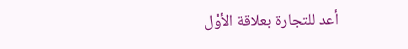أعد للتجارة بعلاقة الأوْل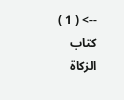--> ( 1 ) كتاب الزكاة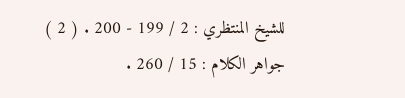للشيخ المنتظري : 2 / 199 - 200 . ( 2 ) جواهر الكلام : 15 / 260 .